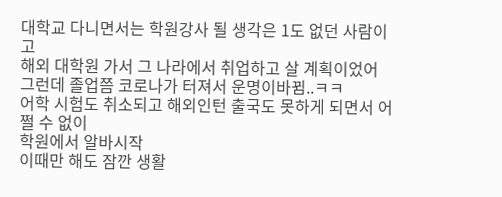대학교 다니면서는 학원강사 될 생각은 1도 없던 사람이고
해외 대학원 가서 그 나라에서 취업하고 살 계획이었어
그런데 졸업쯤 코로나가 터져서 운명이바뀜..ㅋㅋ
어학 시험도 취소되고 해외인턴 출국도 못하게 되면서 어쩔 수 없이
학원에서 알바시작
이때만 해도 잠깐 생활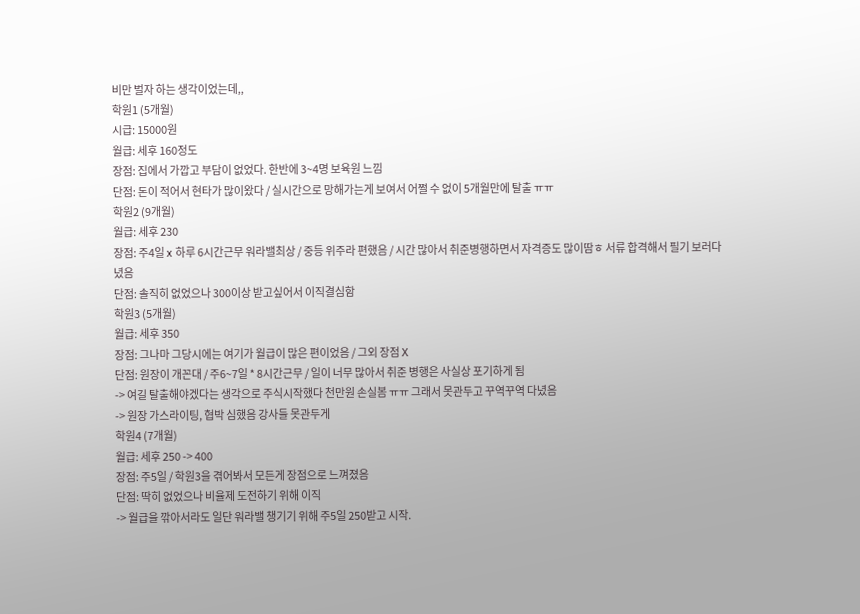비만 벌자 하는 생각이었는데,,
학원1 (5개월)
시급: 15000원
월급: 세후 160정도
장점: 집에서 가깝고 부담이 없었다. 한반에 3~4명 보육원 느낌
단점: 돈이 적어서 현타가 많이왔다 / 실시간으로 망해가는게 보여서 어쩔 수 없이 5개월만에 탈출 ㅠㅠ
학원2 (9개월)
월급: 세후 230
장점: 주4일 x 하루 6시간근무 워라밸최상 / 중등 위주라 편했음 / 시간 많아서 취준병행하면서 자격증도 많이땀ㅎ 서류 합격해서 필기 보러다녔음
단점: 솔직히 없었으나 300이상 받고싶어서 이직결심함
학원3 (5개월)
월급: 세후 350
장점: 그나마 그당시에는 여기가 월급이 많은 편이었음 / 그외 장점 X
단점: 원장이 개꼰대 / 주6~7일 * 8시간근무 / 일이 너무 많아서 취준 병행은 사실상 포기하게 됨
-> 여길 탈출해야겠다는 생각으로 주식시작했다 천만원 손실봄 ㅠㅠ 그래서 못관두고 꾸역꾸역 다녔음
-> 원장 가스라이팅, 협박 심했음 강사들 못관두게
학원4 (7개월)
월급: 세후 250 -> 400
장점: 주5일 / 학원3을 겪어봐서 모든게 장점으로 느껴졌음
단점: 딱히 없었으나 비율제 도전하기 위해 이직
-> 월급을 깎아서라도 일단 워라밸 챙기기 위해 주5일 250받고 시작.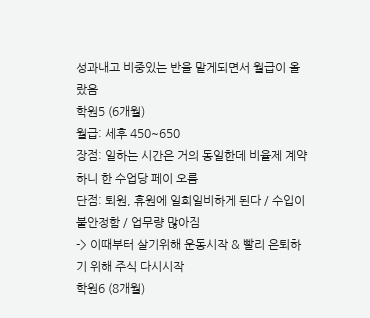성과내고 비중있는 반을 맡게되면서 월급이 올랐음
학원5 (6개월)
월급: 세후 450~650
장점: 일하는 시간은 거의 동일한데 비율제 계약하니 한 수업당 페이 오름
단점: 퇴원, 휴원에 일희일비하게 된다 / 수입이 불안정함 / 업무량 많아짐
-> 이때부터 살기위해 운동시작 & 빨리 은퇴하기 위해 주식 다시시작
학원6 (8개월)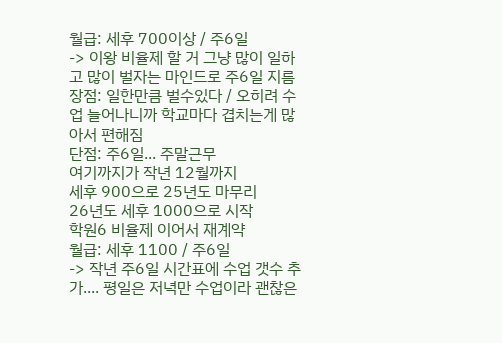월급: 세후 700이상 / 주6일
-> 이왕 비율제 할 거 그냥 많이 일하고 많이 벌자는 마인드로 주6일 지름
장점: 일한만큼 벌수있다 / 오히려 수업 늘어나니까 학교마다 겹치는게 많아서 편해짐
단점: 주6일... 주말근무
여기까지가 작년 12월까지
세후 900으로 25년도 마무리
26년도 세후 1000으로 시작
학원6 비율제 이어서 재계약
월급: 세후 1100 / 주6일
-> 작년 주6일 시간표에 수업 갯수 추가.... 평일은 저녁만 수업이라 괜찮은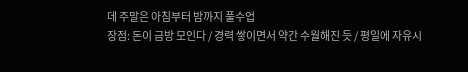데 주말은 아침부터 밤까지 풀수업
장점: 돈이 금방 모인다 / 경력 쌓이면서 약간 수월해진 듯 / 평일에 자유시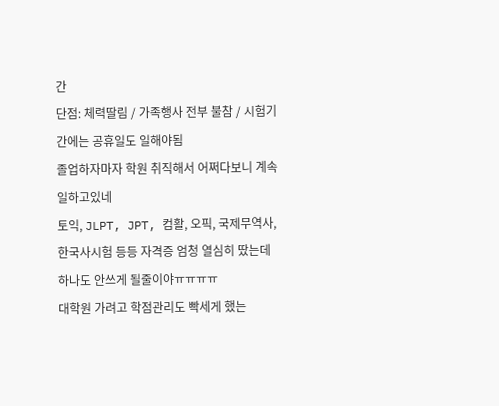간
단점: 체력딸림 / 가족행사 전부 불참 / 시험기간에는 공휴일도 일해야됨
졸업하자마자 학원 취직해서 어쩌다보니 계속 일하고있네
토익, JLPT, JPT, 컴활, 오픽, 국제무역사, 한국사시험 등등 자격증 엄청 열심히 땄는데
하나도 안쓰게 될줄이야ㅠㅠㅠㅠ
대학원 가려고 학점관리도 빡세게 했는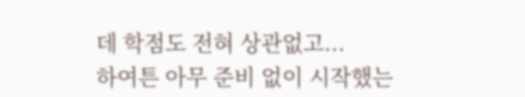데 학점도 전혀 상관없고...
하여튼 아무 준비 없이 시작했는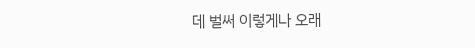데 벌써 이렇게나 오래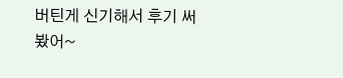버틴게 신기해서 후기 써봤어~